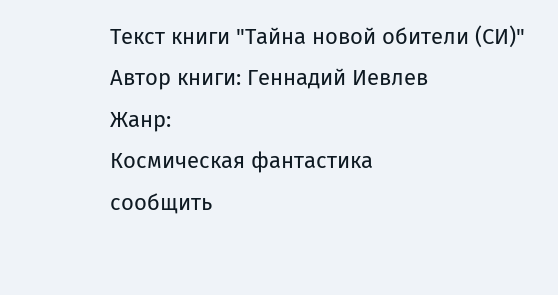Текст книги "Тайна новой обители (СИ)"
Автор книги: Геннадий Иевлев
Жанр:
Космическая фантастика
сообщить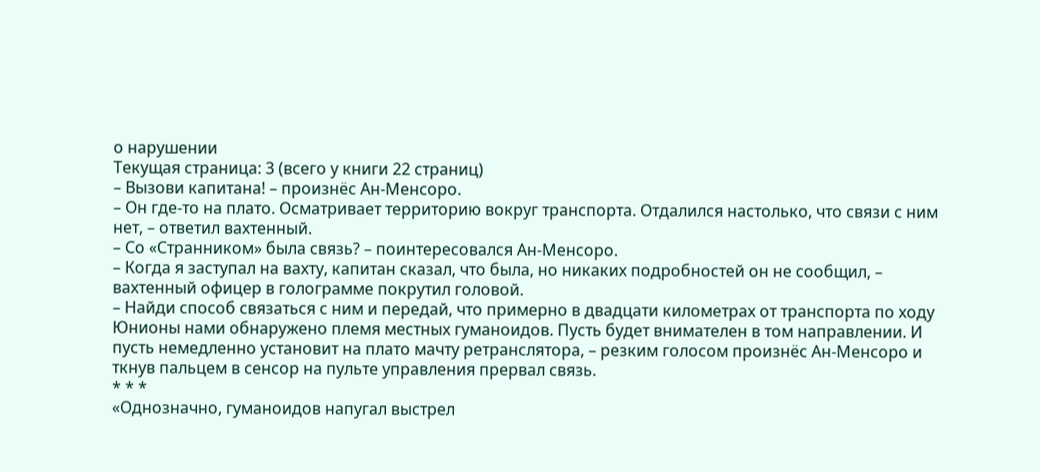о нарушении
Текущая страница: 3 (всего у книги 22 страниц)
– Вызови капитана! – произнёс Ан-Менсоро.
– Он где-то на плато. Осматривает территорию вокруг транспорта. Отдалился настолько, что связи с ним нет, – ответил вахтенный.
– Со «Странником» была связь? – поинтересовался Ан-Менсоро.
– Когда я заступал на вахту, капитан сказал, что была, но никаких подробностей он не сообщил, – вахтенный офицер в голограмме покрутил головой.
– Найди способ связаться с ним и передай, что примерно в двадцати километрах от транспорта по ходу Юнионы нами обнаружено племя местных гуманоидов. Пусть будет внимателен в том направлении. И пусть немедленно установит на плато мачту ретранслятора, – резким голосом произнёс Ан-Менсоро и ткнув пальцем в сенсор на пульте управления прервал связь.
* * *
«Однозначно, гуманоидов напугал выстрел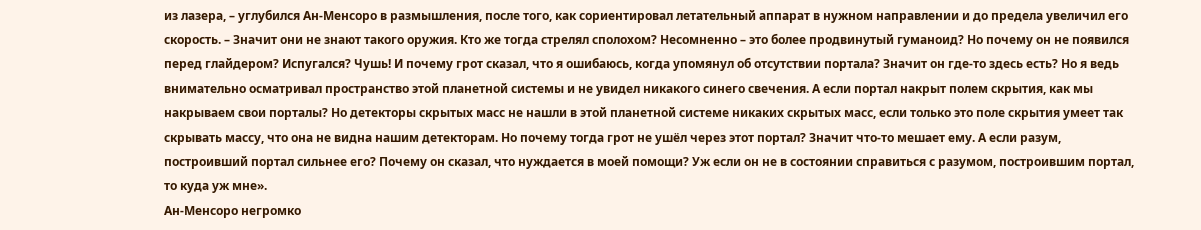из лазера, – углубился Ан-Менсоро в размышления, после того, как сориентировал летательный аппарат в нужном направлении и до предела увеличил его скорость. – Значит они не знают такого оружия. Кто же тогда стрелял сполохом? Несомненно – это более продвинутый гуманоид? Но почему он не появился перед глайдером? Испугался? Чушь! И почему грот сказал, что я ошибаюсь, когда упомянул об отсутствии портала? Значит он где-то здесь есть? Но я ведь внимательно осматривал пространство этой планетной системы и не увидел никакого синего свечения. А если портал накрыт полем скрытия, как мы накрываем свои порталы? Но детекторы скрытых масс не нашли в этой планетной системе никаких скрытых масс, если только это поле скрытия умеет так скрывать массу, что она не видна нашим детекторам. Но почему тогда грот не ушёл через этот портал? Значит что-то мешает ему. А если разум, построивший портал сильнее его? Почему он сказал, что нуждается в моей помощи? Уж если он не в состоянии справиться с разумом, построившим портал, то куда уж мне».
Ан-Менсоро негромко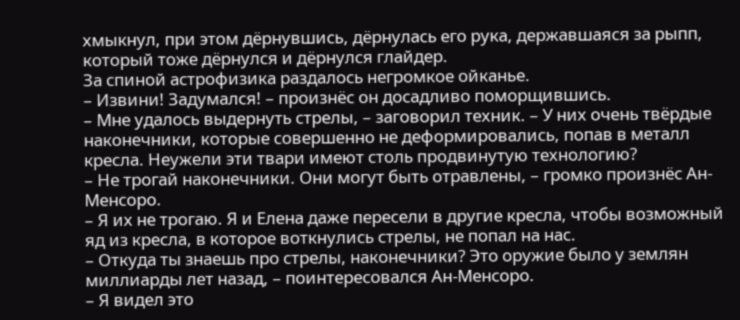хмыкнул, при этом дёрнувшись, дёрнулась его рука, державшаяся за рыпп, который тоже дёрнулся и дёрнулся глайдер.
За спиной астрофизика раздалось негромкое ойканье.
– Извини! Задумался! – произнёс он досадливо поморщившись.
– Мне удалось выдернуть стрелы, – заговорил техник. – У них очень твёрдые наконечники, которые совершенно не деформировались, попав в металл кресла. Неужели эти твари имеют столь продвинутую технологию?
– Не трогай наконечники. Они могут быть отравлены, – громко произнёс Ан-Менсоро.
– Я их не трогаю. Я и Елена даже пересели в другие кресла, чтобы возможный яд из кресла, в которое воткнулись стрелы, не попал на нас.
– Откуда ты знаешь про стрелы, наконечники? Это оружие было у землян миллиарды лет назад, – поинтересовался Ан-Менсоро.
– Я видел это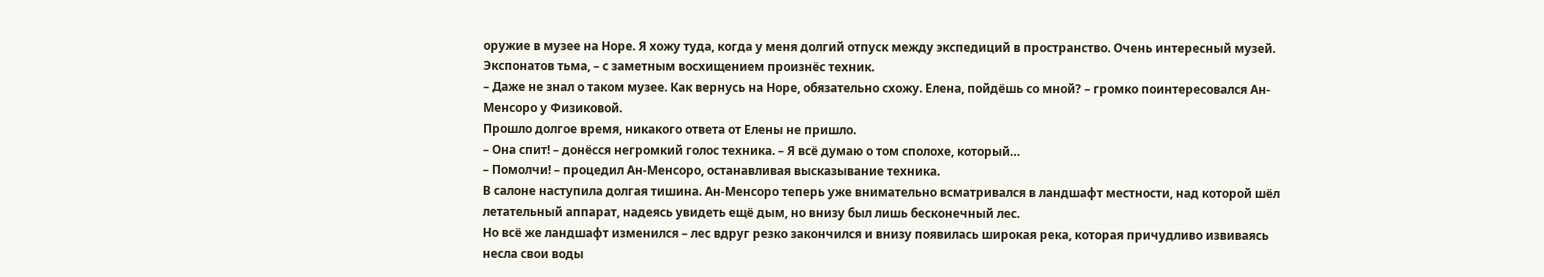оружие в музее на Норе. Я хожу туда, когда у меня долгий отпуск между экспедиций в пространство. Очень интересный музей. Экспонатов тьма, – с заметным восхищением произнёс техник.
– Даже не знал о таком музее. Как вернусь на Норе, обязательно схожу. Елена, пойдёшь со мной? – громко поинтересовался Ан-Менсоро у Физиковой.
Прошло долгое время, никакого ответа от Елены не пришло.
– Она спит! – донёсся негромкий голос техника. – Я всё думаю о том сполохе, который…
– Помолчи! – процедил Ан-Менсоро, останавливая высказывание техника.
В салоне наступила долгая тишина. Ан-Менсоро теперь уже внимательно всматривался в ландшафт местности, над которой шёл летательный аппарат, надеясь увидеть ещё дым, но внизу был лишь бесконечный лес.
Но всё же ландшафт изменился – лес вдруг резко закончился и внизу появилась широкая река, которая причудливо извиваясь несла свои воды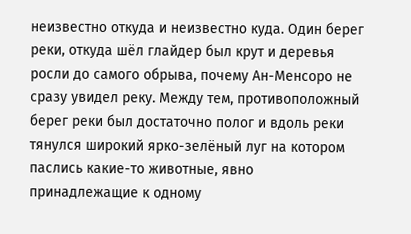неизвестно откуда и неизвестно куда. Один берег реки, откуда шёл глайдер был крут и деревья росли до самого обрыва, почему Ан-Менсоро не сразу увидел реку. Между тем, противоположный берег реки был достаточно полог и вдоль реки тянулся широкий ярко-зелёный луг на котором паслись какие-то животные, явно принадлежащие к одному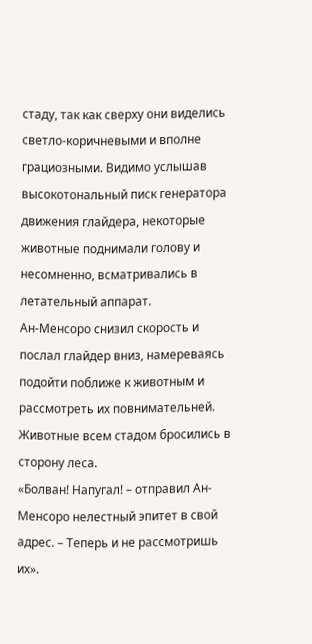стаду, так как сверху они виделись светло-коричневыми и вполне грациозными. Видимо услышав высокотональный писк генератора движения глайдера, некоторые животные поднимали голову и несомненно, всматривались в летательный аппарат.
Ан-Менсоро снизил скорость и послал глайдер вниз, намереваясь подойти поближе к животным и рассмотреть их повнимательней. Животные всем стадом бросились в сторону леса.
«Болван! Напугал! – отправил Ан-Менсоро нелестный эпитет в свой адрес. – Теперь и не рассмотришь их».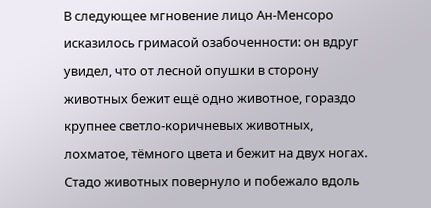В следующее мгновение лицо Ан-Менсоро исказилось гримасой озабоченности: он вдруг увидел, что от лесной опушки в сторону животных бежит ещё одно животное, гораздо крупнее светло-коричневых животных, лохматое, тёмного цвета и бежит на двух ногах. Стадо животных повернуло и побежало вдоль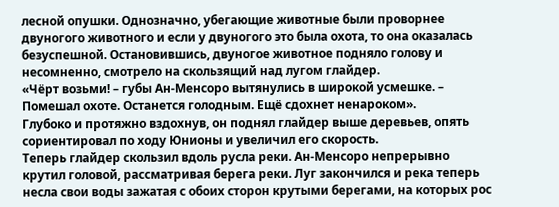лесной опушки. Однозначно, убегающие животные были проворнее двуногого животного и если у двуногого это была охота, то она оказалась безуспешной. Остановившись, двуногое животное подняло голову и несомненно, смотрело на скользящий над лугом глайдер.
«Чёрт возьми! – губы Ан-Менсоро вытянулись в широкой усмешке. – Помешал охоте. Останется голодным. Ещё сдохнет ненароком».
Глубоко и протяжно вздохнув, он поднял глайдер выше деревьев, опять сориентировал по ходу Юнионы и увеличил его скорость.
Теперь глайдер скользил вдоль русла реки. Ан-Менсоро непрерывно крутил головой, рассматривая берега реки. Луг закончился и река теперь несла свои воды зажатая с обоих сторон крутыми берегами, на которых рос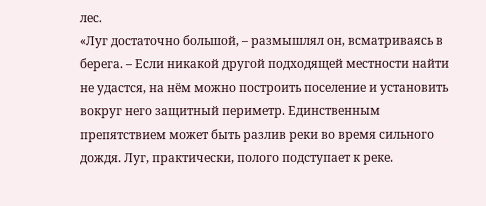лес.
«Луг достаточно большой, – размышлял он, всматриваясь в берега. – Если никакой другой подходящей местности найти не удастся, на нём можно построить поселение и установить вокруг него защитный периметр. Единственным препятствием может быть разлив реки во время сильного дождя. Луг, практически, полого подступает к реке.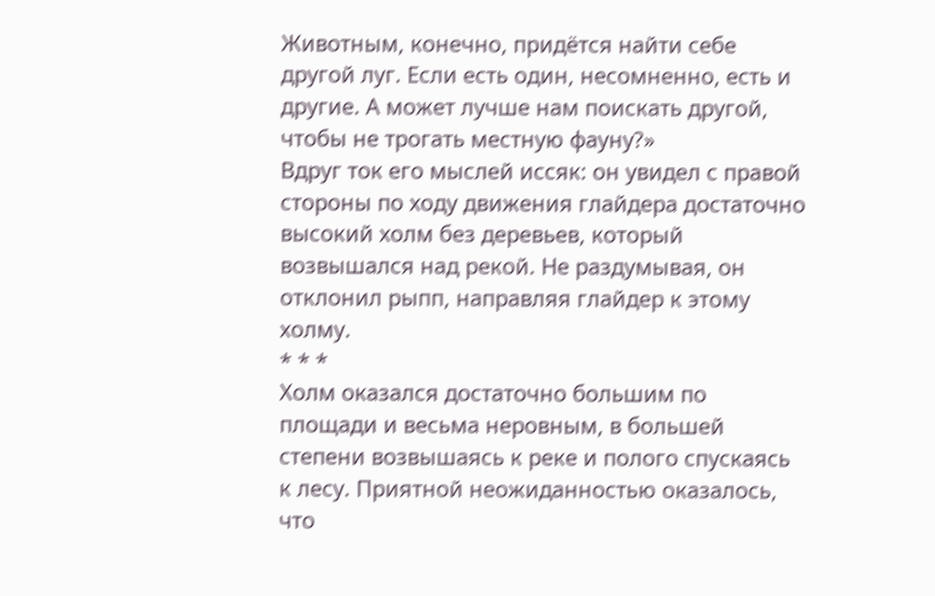Животным, конечно, придётся найти себе другой луг. Если есть один, несомненно, есть и другие. А может лучше нам поискать другой, чтобы не трогать местную фауну?»
Вдруг ток его мыслей иссяк: он увидел с правой стороны по ходу движения глайдера достаточно высокий холм без деревьев, который возвышался над рекой. Не раздумывая, он отклонил рыпп, направляя глайдер к этому холму.
* * *
Холм оказался достаточно большим по площади и весьма неровным, в большей степени возвышаясь к реке и полого спускаясь к лесу. Приятной неожиданностью оказалось, что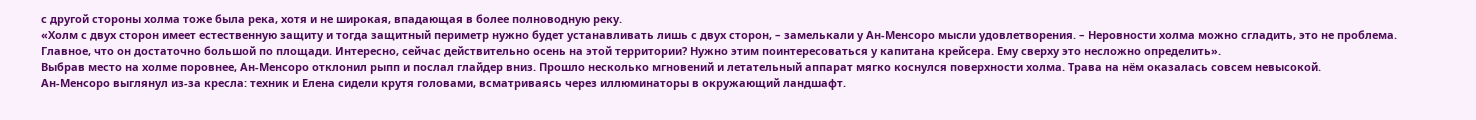с другой стороны холма тоже была река, хотя и не широкая, впадающая в более полноводную реку.
«Холм с двух сторон имеет естественную защиту и тогда защитный периметр нужно будет устанавливать лишь с двух сторон, – замелькали у Ан-Менсоро мысли удовлетворения. – Неровности холма можно сгладить, это не проблема. Главное, что он достаточно большой по площади. Интересно, сейчас действительно осень на этой территории? Нужно этим поинтересоваться у капитана крейсера. Ему сверху это несложно определить».
Выбрав место на холме поровнее, Ан-Менсоро отклонил рыпп и послал глайдер вниз. Прошло несколько мгновений и летательный аппарат мягко коснулся поверхности холма. Трава на нём оказалась совсем невысокой.
Ан-Менсоро выглянул из-за кресла: техник и Елена сидели крутя головами, всматриваясь через иллюминаторы в окружающий ландшафт.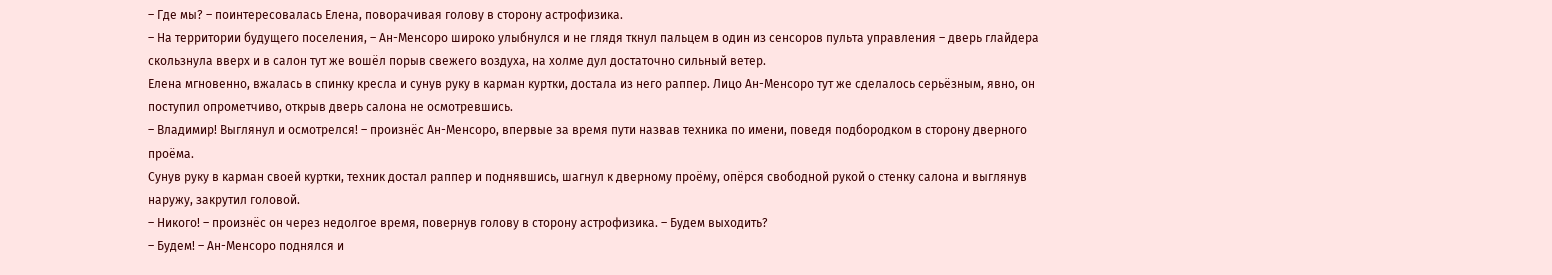– Где мы? – поинтересовалась Елена, поворачивая голову в сторону астрофизика.
– На территории будущего поселения, – Ан-Менсоро широко улыбнулся и не глядя ткнул пальцем в один из сенсоров пульта управления – дверь глайдера скользнула вверх и в салон тут же вошёл порыв свежего воздуха, на холме дул достаточно сильный ветер.
Елена мгновенно, вжалась в спинку кресла и сунув руку в карман куртки, достала из него раппер. Лицо Ан-Менсоро тут же сделалось серьёзным, явно, он поступил опрометчиво, открыв дверь салона не осмотревшись.
– Владимир! Выглянул и осмотрелся! – произнёс Ан-Менсоро, впервые за время пути назвав техника по имени, поведя подбородком в сторону дверного проёма.
Сунув руку в карман своей куртки, техник достал раппер и поднявшись, шагнул к дверному проёму, опёрся свободной рукой о стенку салона и выглянув наружу, закрутил головой.
– Никого! – произнёс он через недолгое время, повернув голову в сторону астрофизика. – Будем выходить?
– Будем! – Ан-Менсоро поднялся и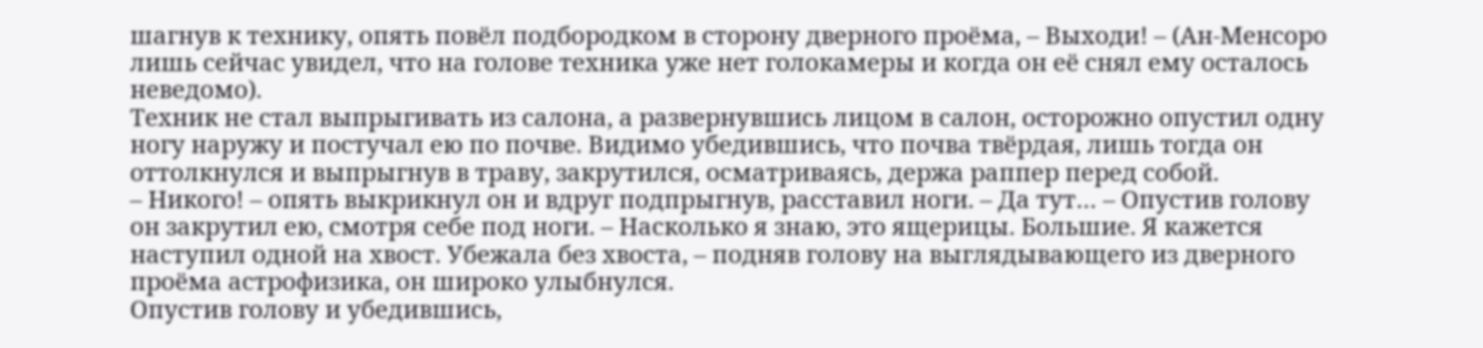шагнув к технику, опять повёл подбородком в сторону дверного проёма, – Выходи! – (Ан-Менсоро лишь сейчас увидел, что на голове техника уже нет голокамеры и когда он её снял ему осталось неведомо).
Техник не стал выпрыгивать из салона, а развернувшись лицом в салон, осторожно опустил одну ногу наружу и постучал ею по почве. Видимо убедившись, что почва твёрдая, лишь тогда он оттолкнулся и выпрыгнув в траву, закрутился, осматриваясь, держа раппер перед собой.
– Никого! – опять выкрикнул он и вдруг подпрыгнув, расставил ноги. – Да тут… – Опустив голову он закрутил ею, смотря себе под ноги. – Насколько я знаю, это ящерицы. Большие. Я кажется наступил одной на хвост. Убежала без хвоста, – подняв голову на выглядывающего из дверного проёма астрофизика, он широко улыбнулся.
Опустив голову и убедившись,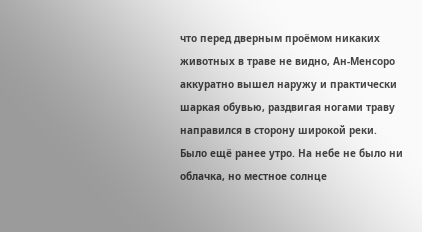что перед дверным проёмом никаких животных в траве не видно, Ан-Менсоро аккуратно вышел наружу и практически шаркая обувью, раздвигая ногами траву направился в сторону широкой реки.
Было ещё ранее утро. На небе не было ни облачка, но местное солнце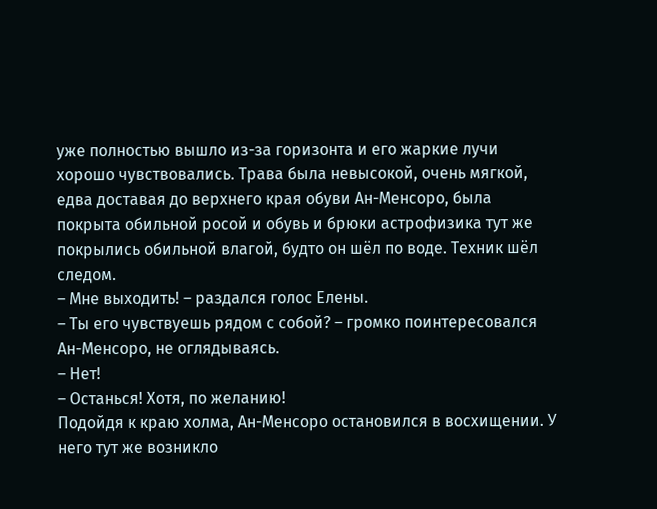уже полностью вышло из-за горизонта и его жаркие лучи хорошо чувствовались. Трава была невысокой, очень мягкой, едва доставая до верхнего края обуви Ан-Менсоро, была покрыта обильной росой и обувь и брюки астрофизика тут же покрылись обильной влагой, будто он шёл по воде. Техник шёл следом.
– Мне выходить! – раздался голос Елены.
– Ты его чувствуешь рядом с собой? – громко поинтересовался Ан-Менсоро, не оглядываясь.
– Нет!
– Останься! Хотя, по желанию!
Подойдя к краю холма, Ан-Менсоро остановился в восхищении. У него тут же возникло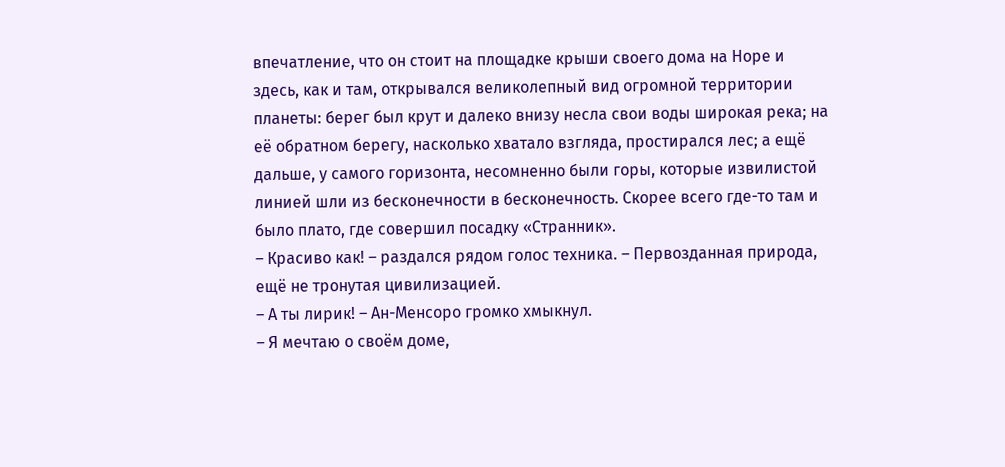впечатление, что он стоит на площадке крыши своего дома на Норе и здесь, как и там, открывался великолепный вид огромной территории планеты: берег был крут и далеко внизу несла свои воды широкая река; на её обратном берегу, насколько хватало взгляда, простирался лес; а ещё дальше, у самого горизонта, несомненно были горы, которые извилистой линией шли из бесконечности в бесконечность. Скорее всего где-то там и было плато, где совершил посадку «Странник».
– Красиво как! – раздался рядом голос техника. – Первозданная природа, ещё не тронутая цивилизацией.
– А ты лирик! – Ан-Менсоро громко хмыкнул.
– Я мечтаю о своём доме,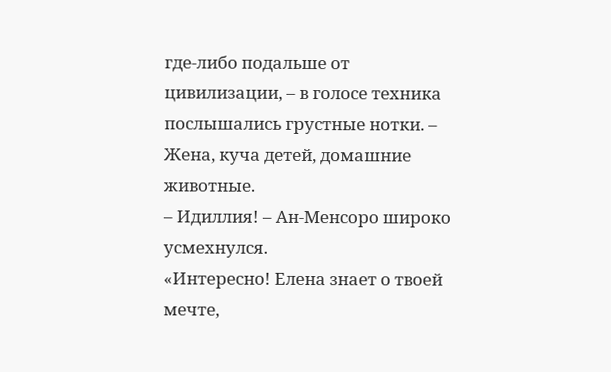где-либо подальше от цивилизации, – в голосе техника послышались грустные нотки. – Жена, куча детей, домашние животные.
– Идиллия! – Ан-Менсоро широко усмехнулся.
«Интересно! Елена знает о твоей мечте,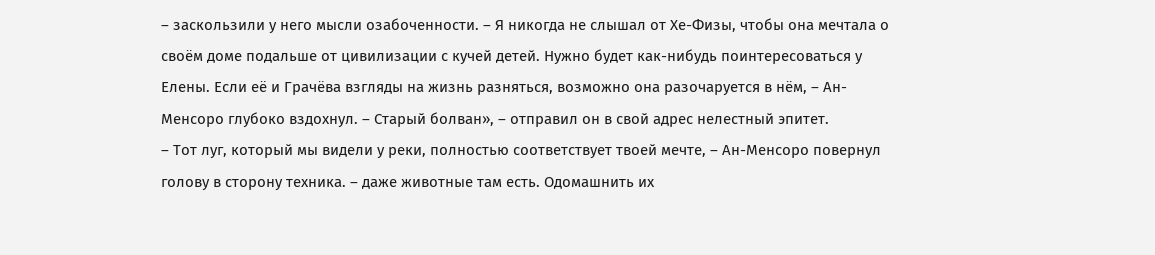– заскользили у него мысли озабоченности. – Я никогда не слышал от Хе-Физы, чтобы она мечтала о своём доме подальше от цивилизации с кучей детей. Нужно будет как-нибудь поинтересоваться у Елены. Если её и Грачёва взгляды на жизнь разняться, возможно она разочаруется в нём, – Ан-Менсоро глубоко вздохнул. – Старый болван», – отправил он в свой адрес нелестный эпитет.
– Тот луг, который мы видели у реки, полностью соответствует твоей мечте, – Ан-Менсоро повернул голову в сторону техника. – даже животные там есть. Одомашнить их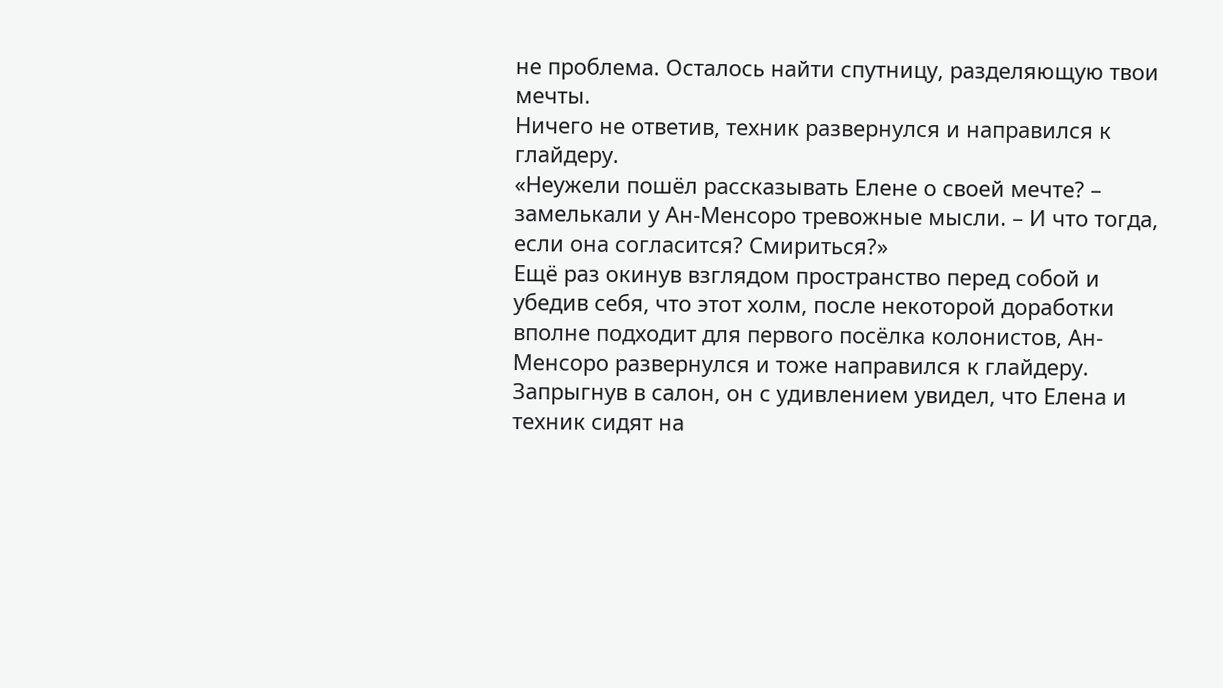не проблема. Осталось найти спутницу, разделяющую твои мечты.
Ничего не ответив, техник развернулся и направился к глайдеру.
«Неужели пошёл рассказывать Елене о своей мечте? – замелькали у Ан-Менсоро тревожные мысли. – И что тогда, если она согласится? Смириться?»
Ещё раз окинув взглядом пространство перед собой и убедив себя, что этот холм, после некоторой доработки вполне подходит для первого посёлка колонистов, Ан-Менсоро развернулся и тоже направился к глайдеру.
Запрыгнув в салон, он с удивлением увидел, что Елена и техник сидят на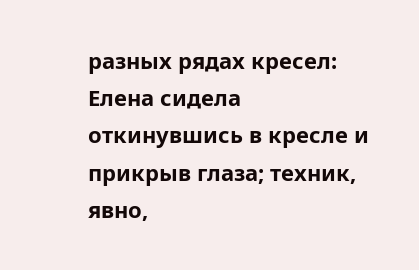разных рядах кресел: Елена сидела откинувшись в кресле и прикрыв глаза; техник, явно,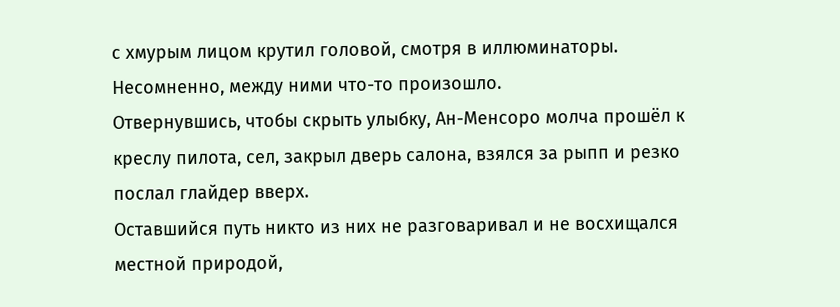с хмурым лицом крутил головой, смотря в иллюминаторы. Несомненно, между ними что-то произошло.
Отвернувшись, чтобы скрыть улыбку, Ан-Менсоро молча прошёл к креслу пилота, сел, закрыл дверь салона, взялся за рыпп и резко послал глайдер вверх.
Оставшийся путь никто из них не разговаривал и не восхищался местной природой,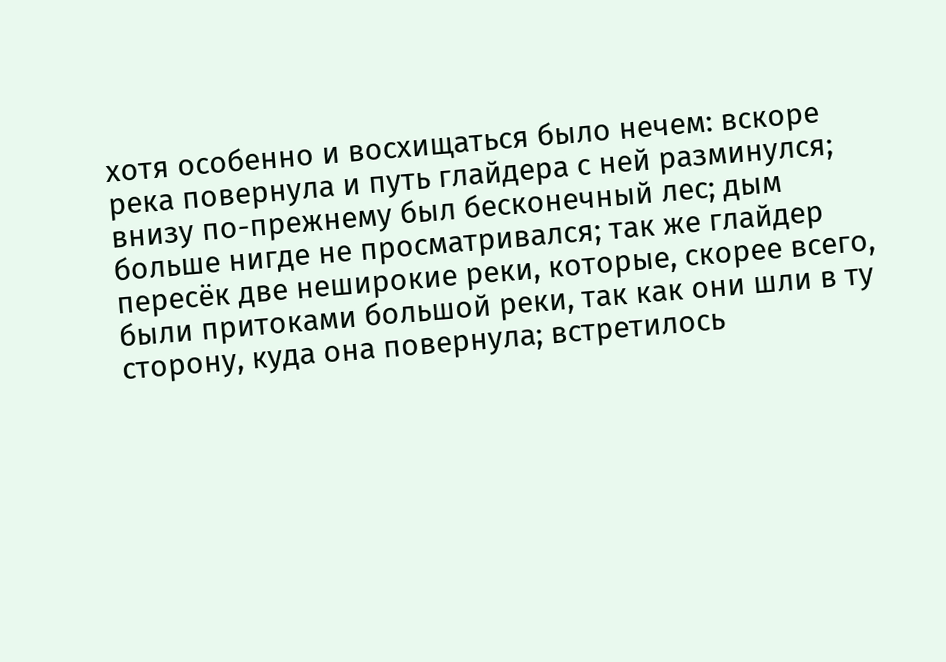хотя особенно и восхищаться было нечем: вскоре река повернула и путь глайдера с ней разминулся; внизу по-прежнему был бесконечный лес; дым больше нигде не просматривался; так же глайдер пересёк две неширокие реки, которые, скорее всего, были притоками большой реки, так как они шли в ту сторону, куда она повернула; встретилось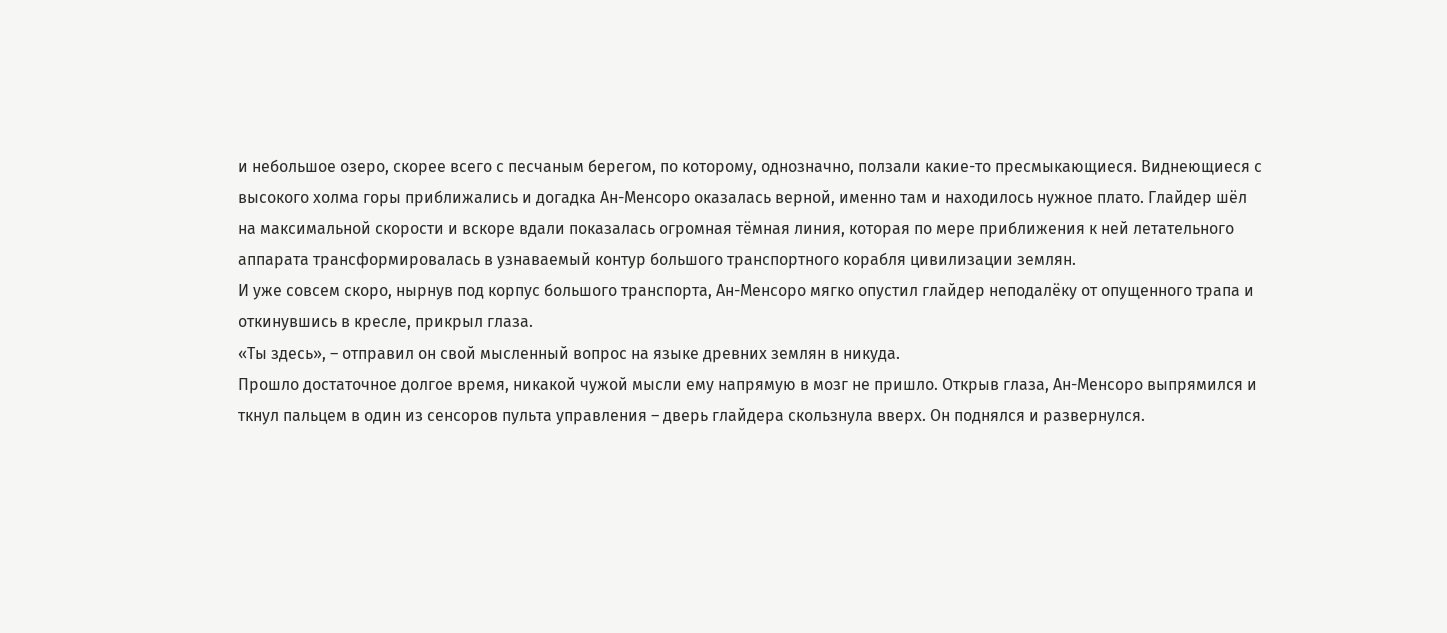и небольшое озеро, скорее всего с песчаным берегом, по которому, однозначно, ползали какие-то пресмыкающиеся. Виднеющиеся с высокого холма горы приближались и догадка Ан-Менсоро оказалась верной, именно там и находилось нужное плато. Глайдер шёл на максимальной скорости и вскоре вдали показалась огромная тёмная линия, которая по мере приближения к ней летательного аппарата трансформировалась в узнаваемый контур большого транспортного корабля цивилизации землян.
И уже совсем скоро, нырнув под корпус большого транспорта, Ан-Менсоро мягко опустил глайдер неподалёку от опущенного трапа и откинувшись в кресле, прикрыл глаза.
«Ты здесь», – отправил он свой мысленный вопрос на языке древних землян в никуда.
Прошло достаточное долгое время, никакой чужой мысли ему напрямую в мозг не пришло. Открыв глаза, Ан-Менсоро выпрямился и ткнул пальцем в один из сенсоров пульта управления – дверь глайдера скользнула вверх. Он поднялся и развернулся.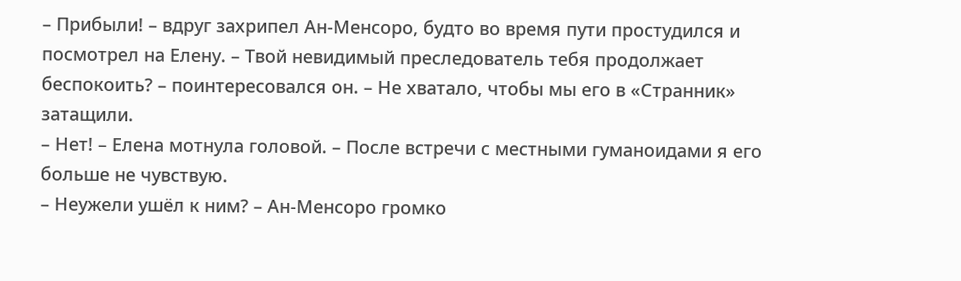– Прибыли! – вдруг захрипел Ан-Менсоро, будто во время пути простудился и посмотрел на Елену. – Твой невидимый преследователь тебя продолжает беспокоить? – поинтересовался он. – Не хватало, чтобы мы его в «Странник» затащили.
– Нет! – Елена мотнула головой. – После встречи с местными гуманоидами я его больше не чувствую.
– Неужели ушёл к ним? – Ан-Менсоро громко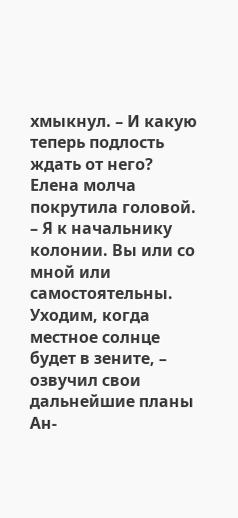хмыкнул. – И какую теперь подлость ждать от него?
Елена молча покрутила головой.
– Я к начальнику колонии. Вы или со мной или самостоятельны. Уходим, когда местное солнце будет в зените, – озвучил свои дальнейшие планы Ан-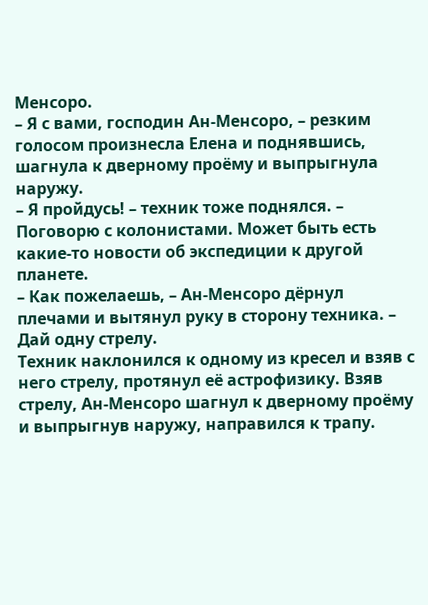Менсоро.
– Я с вами, господин Ан-Менсоро, – резким голосом произнесла Елена и поднявшись, шагнула к дверному проёму и выпрыгнула наружу.
– Я пройдусь! – техник тоже поднялся. – Поговорю с колонистами. Может быть есть какие-то новости об экспедиции к другой планете.
– Как пожелаешь, – Ан-Менсоро дёрнул плечами и вытянул руку в сторону техника. – Дай одну стрелу.
Техник наклонился к одному из кресел и взяв с него стрелу, протянул её астрофизику. Взяв стрелу, Ан-Менсоро шагнул к дверному проёму и выпрыгнув наружу, направился к трапу.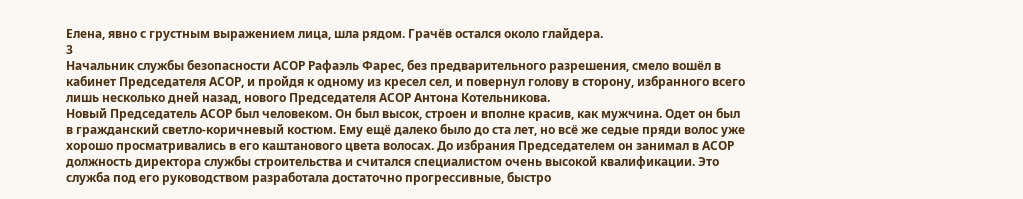Елена, явно с грустным выражением лица, шла рядом. Грачёв остался около глайдера.
3
Начальник службы безопасности АСОР Рафаэль Фарес, без предварительного разрешения, смело вошёл в кабинет Председателя АСОР, и пройдя к одному из кресел сел, и повернул голову в сторону, избранного всего лишь несколько дней назад, нового Председателя АСОР Антона Котельникова.
Новый Председатель АСОР был человеком. Он был высок, строен и вполне красив, как мужчина. Одет он был в гражданский светло-коричневый костюм. Ему ещё далеко было до ста лет, но всё же седые пряди волос уже хорошо просматривались в его каштанового цвета волосах. До избрания Председателем он занимал в АСОР должность директора службы строительства и считался специалистом очень высокой квалификации. Это служба под его руководством разработала достаточно прогрессивные, быстро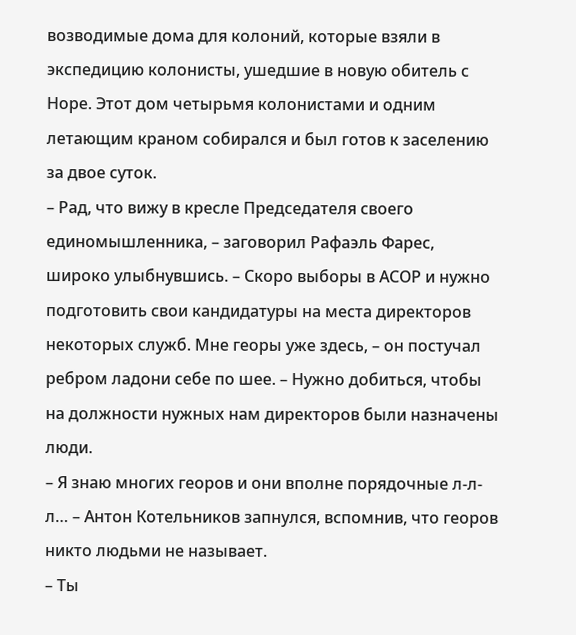возводимые дома для колоний, которые взяли в экспедицию колонисты, ушедшие в новую обитель с Норе. Этот дом четырьмя колонистами и одним летающим краном собирался и был готов к заселению за двое суток.
– Рад, что вижу в кресле Председателя своего единомышленника, – заговорил Рафаэль Фарес, широко улыбнувшись. – Скоро выборы в АСОР и нужно подготовить свои кандидатуры на места директоров некоторых служб. Мне георы уже здесь, – он постучал ребром ладони себе по шее. – Нужно добиться, чтобы на должности нужных нам директоров были назначены люди.
– Я знаю многих георов и они вполне порядочные л-л-л… – Антон Котельников запнулся, вспомнив, что георов никто людьми не называет.
– Ты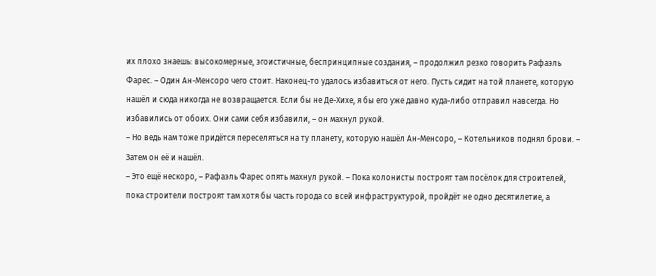их плохо знаешь: высокомерные, эгоистичные, беспринципные создания, – продолжил резко говорить Рафаэль Фарес. – Один Ан-Менсоро чего стоит. Наконец-то удалось избавиться от него. Пусть сидит на той планете, которую нашёл и сюда никогда не возвращается. Если бы не Де-Хихе, я бы его уже давно куда-либо отправил навсегда. Но избавились от обоих. Они сами себя избавили, – он махнул рукой.
– Но ведь нам тоже придётся переселяться на ту планету, которую нашёл Ан-Менсоро, – Котельников поднял брови. – Затем он её и нашёл.
– Это ещё нескоро, – Рафаэль Фарес опять махнул рукой. – Пока колонисты построят там посёлок для строителей, пока строители построят там хотя бы часть города со всей инфраструктурой, пройдёт не одно десятилетие, а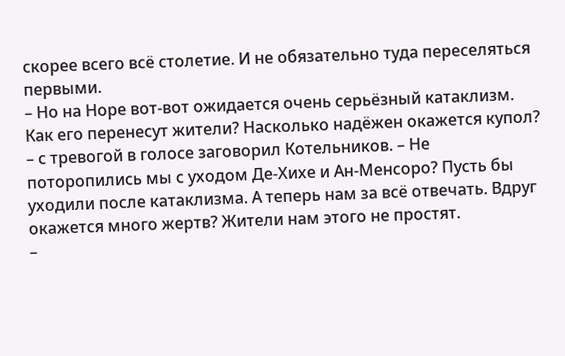скорее всего всё столетие. И не обязательно туда переселяться первыми.
– Но на Норе вот-вот ожидается очень серьёзный катаклизм. Как его перенесут жители? Насколько надёжен окажется купол? – с тревогой в голосе заговорил Котельников. – Не поторопились мы с уходом Де-Хихе и Ан-Менсоро? Пусть бы уходили после катаклизма. А теперь нам за всё отвечать. Вдруг окажется много жертв? Жители нам этого не простят.
–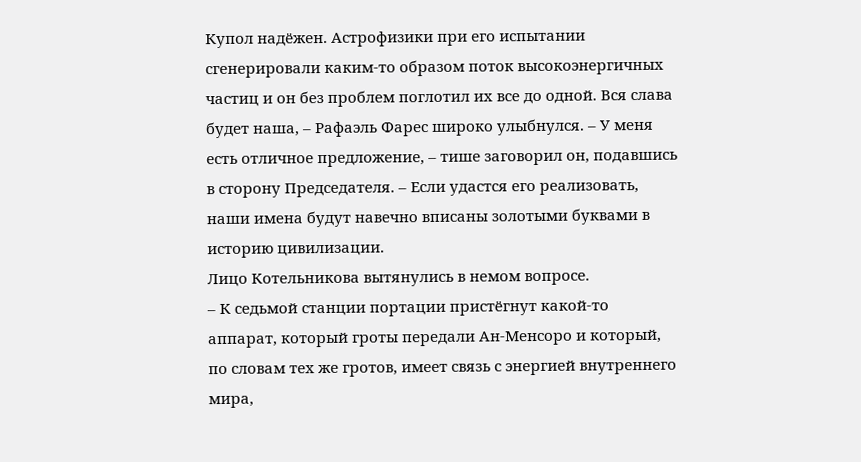Купол надёжен. Астрофизики при его испытании сгенерировали каким-то образом поток высокоэнергичных частиц и он без проблем поглотил их все до одной. Вся слава будет наша, – Рафаэль Фарес широко улыбнулся. – У меня есть отличное предложение, – тише заговорил он, подавшись в сторону Председателя. – Если удастся его реализовать, наши имена будут навечно вписаны золотыми буквами в историю цивилизации.
Лицо Котельникова вытянулись в немом вопросе.
– К седьмой станции портации пристёгнут какой-то аппарат, который гроты передали Ан-Менсоро и который, по словам тех же гротов, имеет связь с энергией внутреннего мира,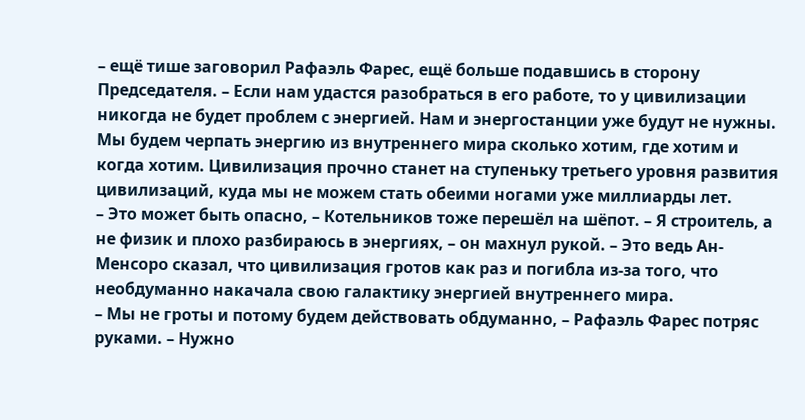– ещё тише заговорил Рафаэль Фарес, ещё больше подавшись в сторону Председателя. – Если нам удастся разобраться в его работе, то у цивилизации никогда не будет проблем с энергией. Нам и энергостанции уже будут не нужны. Мы будем черпать энергию из внутреннего мира сколько хотим, где хотим и когда хотим. Цивилизация прочно станет на ступеньку третьего уровня развития цивилизаций, куда мы не можем стать обеими ногами уже миллиарды лет.
– Это может быть опасно, – Котельников тоже перешёл на шёпот. – Я строитель, а не физик и плохо разбираюсь в энергиях, – он махнул рукой. – Это ведь Ан-Менсоро сказал, что цивилизация гротов как раз и погибла из-за того, что необдуманно накачала свою галактику энергией внутреннего мира.
– Мы не гроты и потому будем действовать обдуманно, – Рафаэль Фарес потряс руками. – Нужно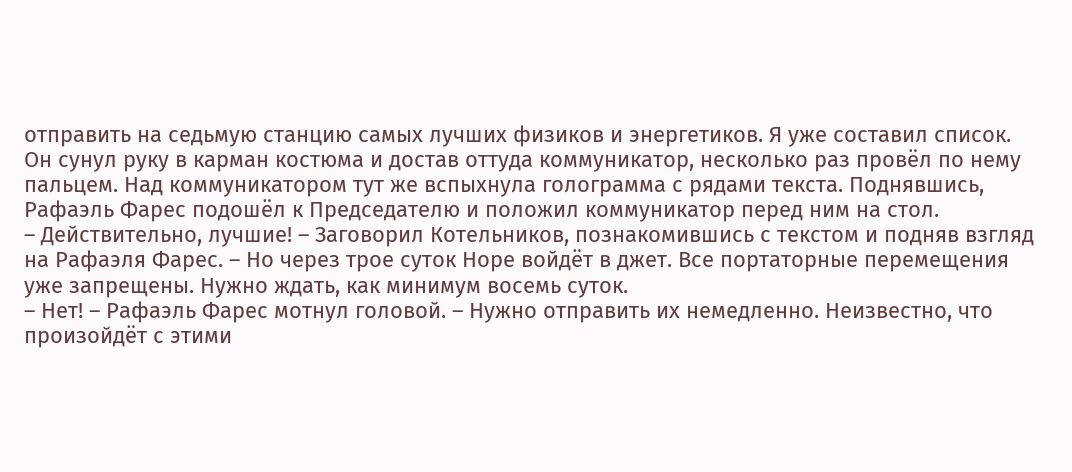отправить на седьмую станцию самых лучших физиков и энергетиков. Я уже составил список.
Он сунул руку в карман костюма и достав оттуда коммуникатор, несколько раз провёл по нему пальцем. Над коммуникатором тут же вспыхнула голограмма с рядами текста. Поднявшись, Рафаэль Фарес подошёл к Председателю и положил коммуникатор перед ним на стол.
– Действительно, лучшие! – Заговорил Котельников, познакомившись с текстом и подняв взгляд на Рафаэля Фарес. – Но через трое суток Норе войдёт в джет. Все портаторные перемещения уже запрещены. Нужно ждать, как минимум восемь суток.
– Нет! – Рафаэль Фарес мотнул головой. – Нужно отправить их немедленно. Неизвестно, что произойдёт с этими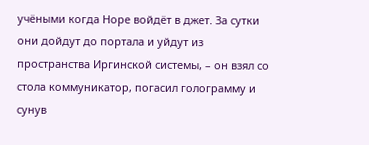учёными когда Норе войдёт в джет. За сутки они дойдут до портала и уйдут из пространства Иргинской системы, – он взял со стола коммуникатор, погасил голограмму и сунув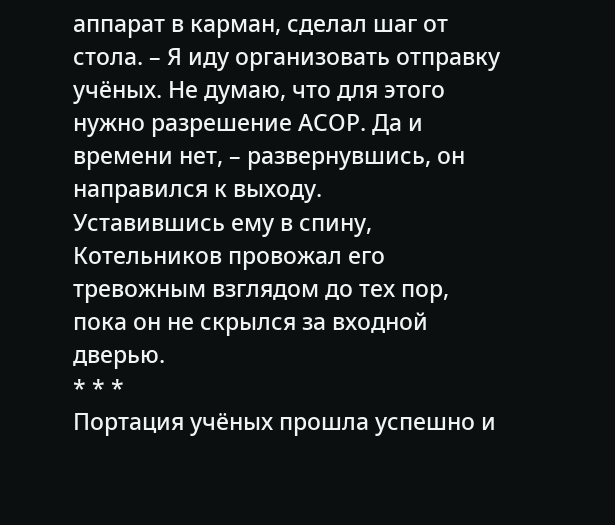аппарат в карман, сделал шаг от стола. – Я иду организовать отправку учёных. Не думаю, что для этого нужно разрешение АСОР. Да и времени нет, – развернувшись, он направился к выходу.
Уставившись ему в спину, Котельников провожал его тревожным взглядом до тех пор, пока он не скрылся за входной дверью.
* * *
Портация учёных прошла успешно и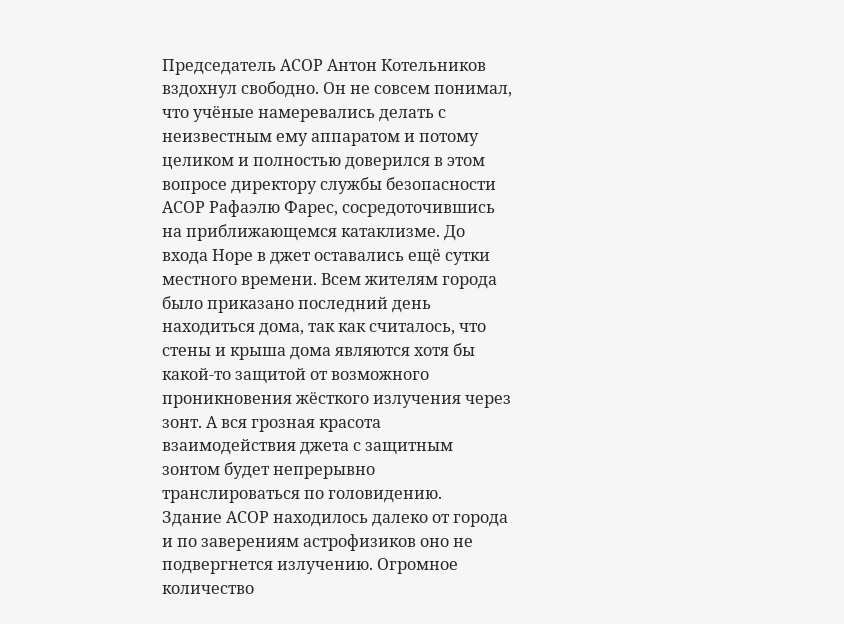Председатель АСОР Антон Котельников вздохнул свободно. Он не совсем понимал, что учёные намеревались делать с неизвестным ему аппаратом и потому целиком и полностью доверился в этом вопросе директору службы безопасности АСОР Рафаэлю Фарес, сосредоточившись на приближающемся катаклизме. До входа Норе в джет оставались ещё сутки местного времени. Всем жителям города было приказано последний день находиться дома, так как считалось, что стены и крыша дома являются хотя бы какой-то защитой от возможного проникновения жёсткого излучения через зонт. А вся грозная красота взаимодействия джета с защитным зонтом будет непрерывно транслироваться по головидению.
Здание АСОР находилось далеко от города и по заверениям астрофизиков оно не подвергнется излучению. Огромное количество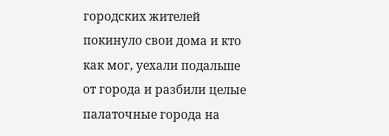городских жителей покинуло свои дома и кто как мог, уехали подальше от города и разбили целые палаточные города на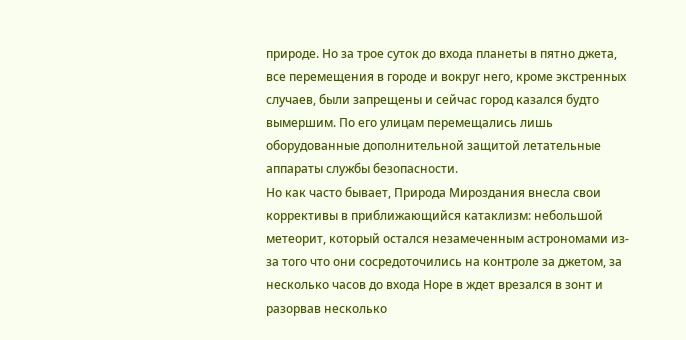природе. Но за трое суток до входа планеты в пятно джета, все перемещения в городе и вокруг него, кроме экстренных случаев, были запрещены и сейчас город казался будто вымершим. По его улицам перемещались лишь оборудованные дополнительной защитой летательные аппараты службы безопасности.
Но как часто бывает, Природа Мироздания внесла свои коррективы в приближающийся катаклизм: небольшой метеорит, который остался незамеченным астрономами из-за того что они сосредоточились на контроле за джетом, за несколько часов до входа Норе в ждет врезался в зонт и разорвав несколько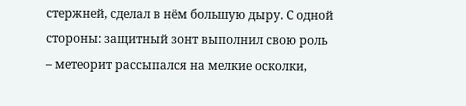стержней, сделал в нём большую дыру. С одной стороны: защитный зонт выполнил свою роль – метеорит рассыпался на мелкие осколки,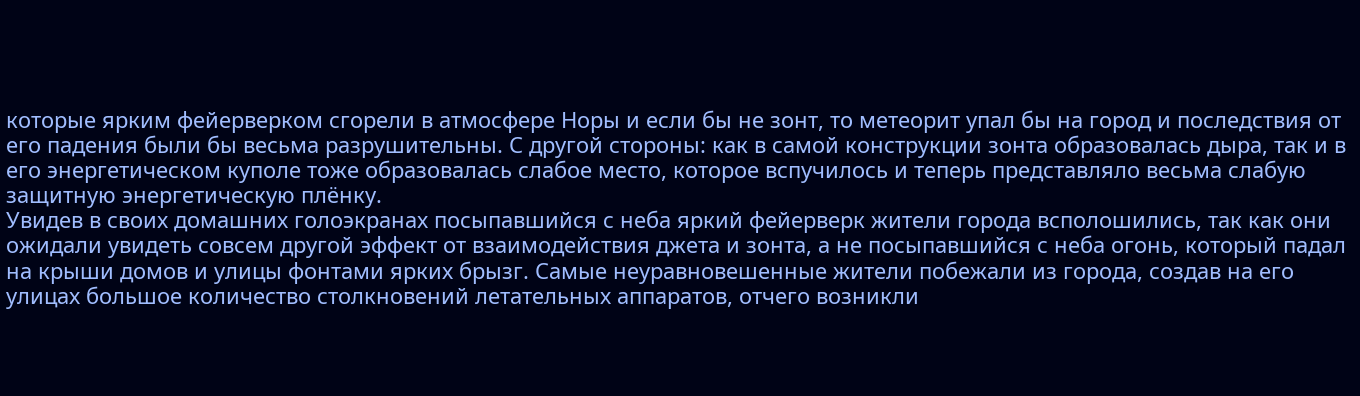которые ярким фейерверком сгорели в атмосфере Норы и если бы не зонт, то метеорит упал бы на город и последствия от его падения были бы весьма разрушительны. С другой стороны: как в самой конструкции зонта образовалась дыра, так и в его энергетическом куполе тоже образовалась слабое место, которое вспучилось и теперь представляло весьма слабую защитную энергетическую плёнку.
Увидев в своих домашних голоэкранах посыпавшийся с неба яркий фейерверк жители города всполошились, так как они ожидали увидеть совсем другой эффект от взаимодействия джета и зонта, а не посыпавшийся с неба огонь, который падал на крыши домов и улицы фонтами ярких брызг. Самые неуравновешенные жители побежали из города, создав на его улицах большое количество столкновений летательных аппаратов, отчего возникли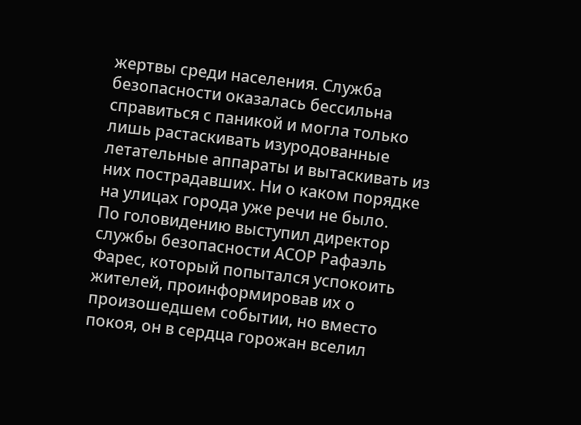жертвы среди населения. Служба безопасности оказалась бессильна справиться с паникой и могла только лишь растаскивать изуродованные летательные аппараты и вытаскивать из них пострадавших. Ни о каком порядке на улицах города уже речи не было.
По головидению выступил директор службы безопасности АСОР Рафаэль Фарес, который попытался успокоить жителей, проинформировав их о произошедшем событии, но вместо покоя, он в сердца горожан вселил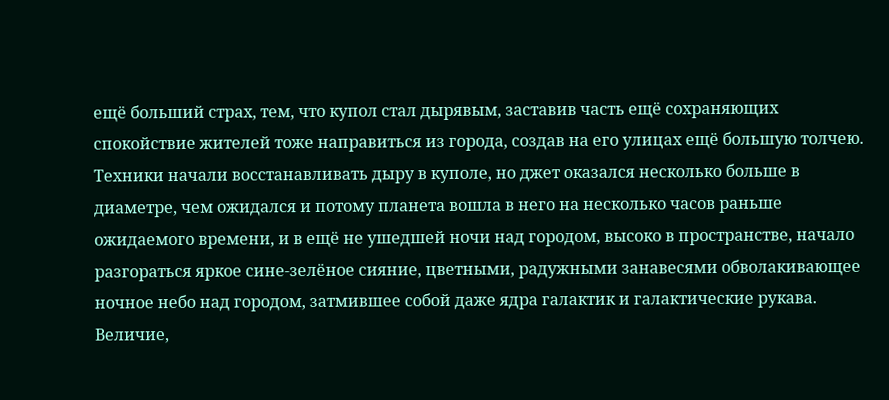ещё больший страх, тем, что купол стал дырявым, заставив часть ещё сохраняющих спокойствие жителей тоже направиться из города, создав на его улицах ещё большую толчею.
Техники начали восстанавливать дыру в куполе, но джет оказался несколько больше в диаметре, чем ожидался и потому планета вошла в него на несколько часов раньше ожидаемого времени, и в ещё не ушедшей ночи над городом, высоко в пространстве, начало разгораться яркое сине-зелёное сияние, цветными, радужными занавесями обволакивающее ночное небо над городом, затмившее собой даже ядра галактик и галактические рукава. Величие,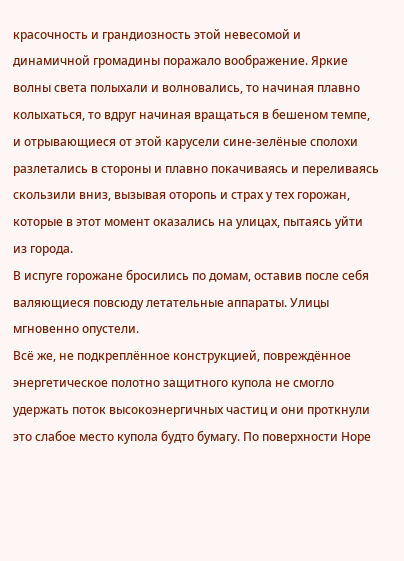красочность и грандиозность этой невесомой и динамичной громадины поражало воображение. Яркие волны света полыхали и волновались, то начиная плавно колыхаться, то вдруг начиная вращаться в бешеном темпе, и отрывающиеся от этой карусели сине-зелёные сполохи разлетались в стороны и плавно покачиваясь и переливаясь скользили вниз, вызывая оторопь и страх у тех горожан, которые в этот момент оказались на улицах, пытаясь уйти из города.
В испуге горожане бросились по домам, оставив после себя валяющиеся повсюду летательные аппараты. Улицы мгновенно опустели.
Всё же, не подкреплённое конструкцией, повреждённое энергетическое полотно защитного купола не смогло удержать поток высокоэнергичных частиц и они проткнули это слабое место купола будто бумагу. По поверхности Норе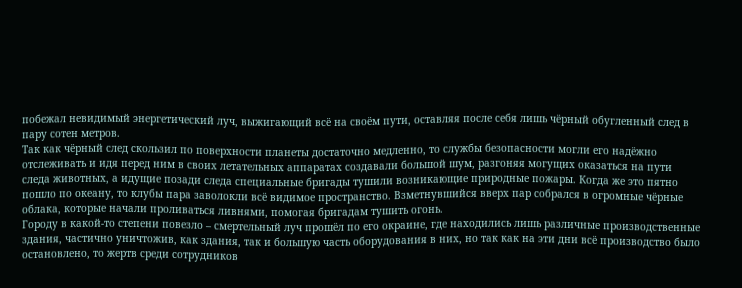побежал невидимый энергетический луч, выжигающий всё на своём пути, оставляя после себя лишь чёрный обугленный след в пару сотен метров.
Так как чёрный след скользил по поверхности планеты достаточно медленно, то службы безопасности могли его надёжно отслеживать и идя перед ним в своих летательных аппаратах создавали большой шум, разгоняя могущих оказаться на пути следа животных, а идущие позади следа специальные бригады тушили возникающие природные пожары. Когда же это пятно пошло по океану, то клубы пара заволокли всё видимое пространство. Взметнувшийся вверх пар собрался в огромные чёрные облака, которые начали проливаться ливнями, помогая бригадам тушить огонь.
Городу в какой-то степени повезло – смертельный луч прошёл по его окраине, где находились лишь различные производственные здания, частично уничтожив, как здания, так и большую часть оборудования в них, но так как на эти дни всё производство было остановлено, то жертв среди сотрудников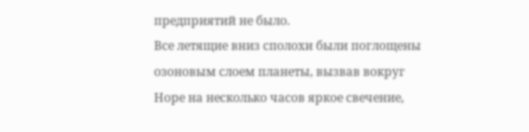предприятий не было.
Все летящие вниз сполохи были поглощены озоновым слоем планеты, вызвав вокруг Норе на несколько часов яркое свечение,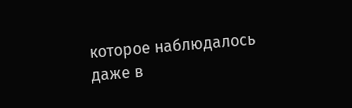которое наблюдалось даже в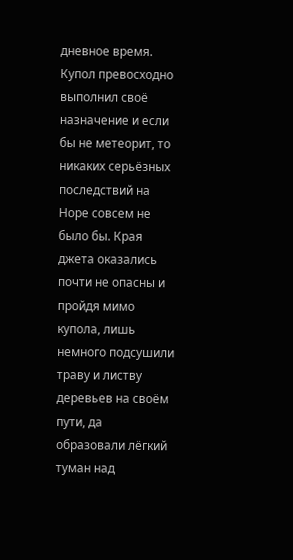дневное время.
Купол превосходно выполнил своё назначение и если бы не метеорит, то никаких серьёзных последствий на Норе совсем не было бы. Края джета оказались почти не опасны и пройдя мимо купола, лишь немного подсушили траву и листву деревьев на своём пути, да образовали лёгкий туман над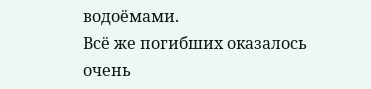водоёмами.
Всё же погибших оказалось очень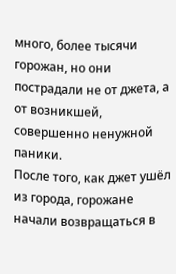много, более тысячи горожан, но они пострадали не от джета, а от возникшей, совершенно ненужной паники.
После того, как джет ушёл из города, горожане начали возвращаться в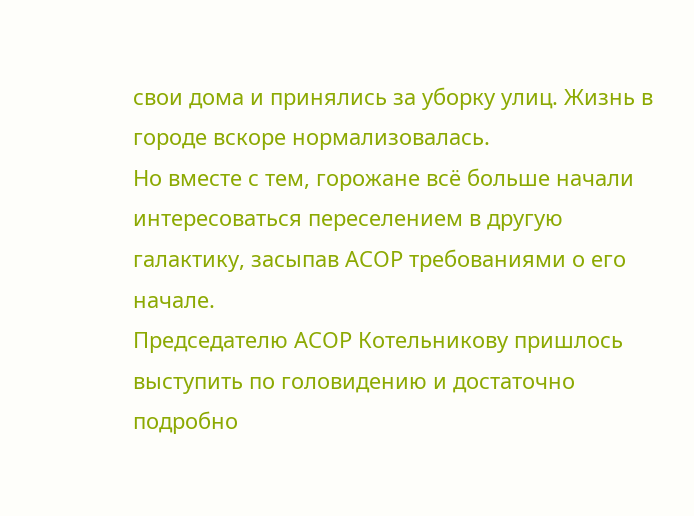свои дома и принялись за уборку улиц. Жизнь в городе вскоре нормализовалась.
Но вместе с тем, горожане всё больше начали интересоваться переселением в другую галактику, засыпав АСОР требованиями о его начале.
Председателю АСОР Котельникову пришлось выступить по головидению и достаточно подробно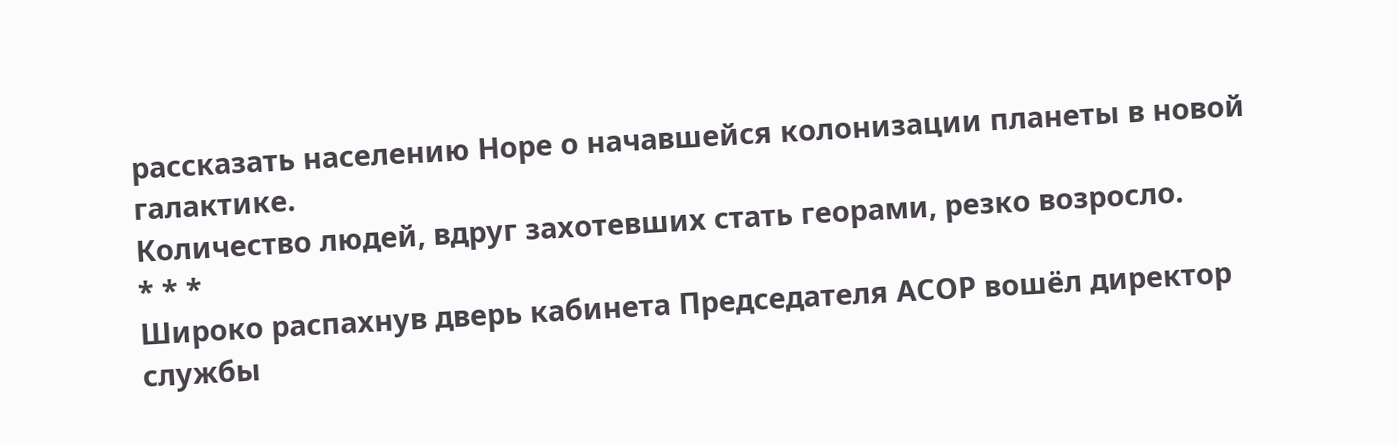рассказать населению Норе о начавшейся колонизации планеты в новой галактике.
Количество людей, вдруг захотевших стать георами, резко возросло.
* * *
Широко распахнув дверь кабинета Председателя АСОР вошёл директор службы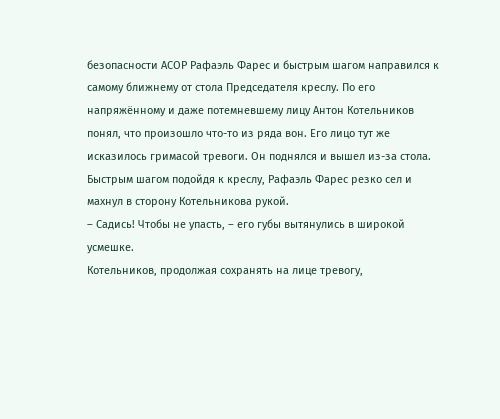безопасности АСОР Рафаэль Фарес и быстрым шагом направился к самому ближнему от стола Председателя креслу. По его напряжённому и даже потемневшему лицу Антон Котельников понял, что произошло что-то из ряда вон. Его лицо тут же исказилось гримасой тревоги. Он поднялся и вышел из-за стола.
Быстрым шагом подойдя к креслу, Рафаэль Фарес резко сел и махнул в сторону Котельникова рукой.
– Садись! Чтобы не упасть, – его губы вытянулись в широкой усмешке.
Котельников, продолжая сохранять на лице тревогу,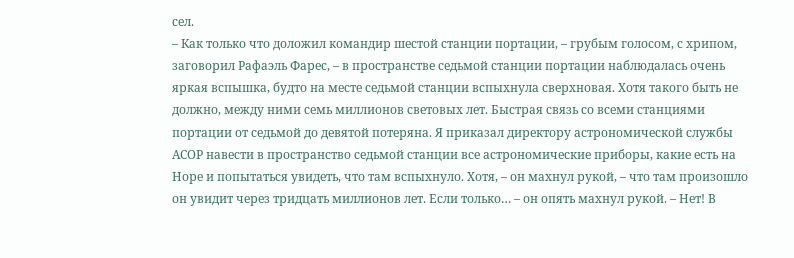сел.
– Как только что доложил командир шестой станции портации, – грубым голосом, с хрипом, заговорил Рафаэль Фарес, – в пространстве седьмой станции портации наблюдалась очень яркая вспышка, будто на месте седьмой станции вспыхнула сверхновая. Хотя такого быть не должно, между ними семь миллионов световых лет. Быстрая связь со всеми станциями портации от седьмой до девятой потеряна. Я приказал директору астрономической службы АСОР навести в пространство седьмой станции все астрономические приборы, какие есть на Норе и попытаться увидеть, что там вспыхнуло. Хотя, – он махнул рукой, – что там произошло он увидит через тридцать миллионов лет. Если только… – он опять махнул рукой. – Нет! В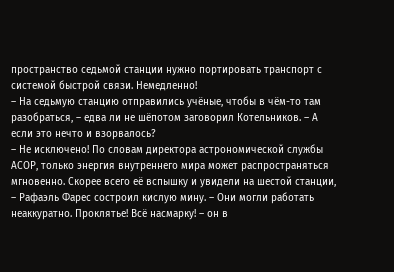пространство седьмой станции нужно портировать транспорт с системой быстрой связи. Немедленно!
– На седьмую станцию отправились учёные, чтобы в чём-то там разобраться, – едва ли не шёпотом заговорил Котельников. – А если это нечто и взорвалось?
– Не исключено! По словам директора астрономической службы АСОР, только энергия внутреннего мира может распространяться мгновенно. Скорее всего её вспышку и увидели на шестой станции, – Рафаэль Фарес состроил кислую мину. – Они могли работать неаккуратно. Проклятье! Всё насмарку! – он в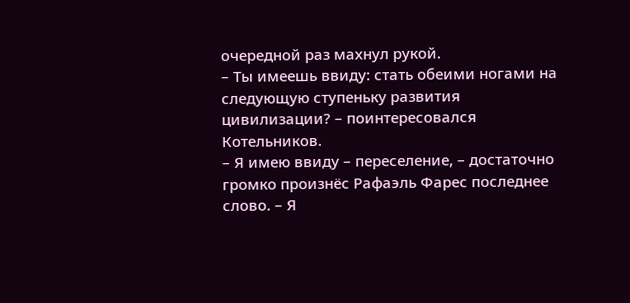очередной раз махнул рукой.
– Ты имеешь ввиду: стать обеими ногами на следующую ступеньку развития цивилизации? – поинтересовался Котельников.
– Я имею ввиду – переселение, – достаточно громко произнёс Рафаэль Фарес последнее слово. – Я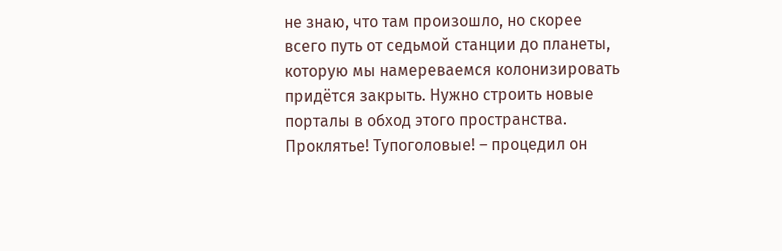не знаю, что там произошло, но скорее всего путь от седьмой станции до планеты, которую мы намереваемся колонизировать придётся закрыть. Нужно строить новые порталы в обход этого пространства. Проклятье! Тупоголовые! – процедил он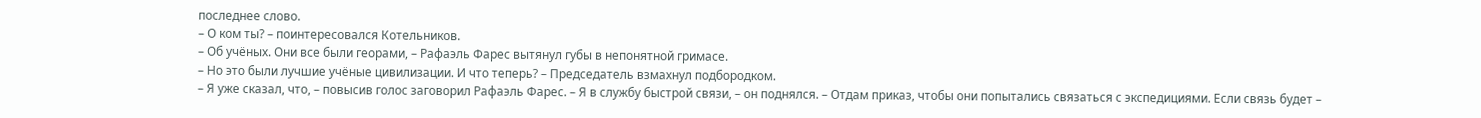последнее слово.
– О ком ты? – поинтересовался Котельников.
– Об учёных. Они все были георами, – Рафаэль Фарес вытянул губы в непонятной гримасе.
– Но это были лучшие учёные цивилизации. И что теперь? – Председатель взмахнул подбородком.
– Я уже сказал, что, – повысив голос заговорил Рафаэль Фарес. – Я в службу быстрой связи, – он поднялся. – Отдам приказ, чтобы они попытались связаться с экспедициями. Если связь будет –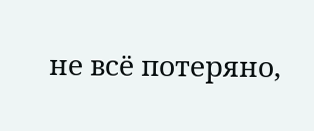не всё потеряно,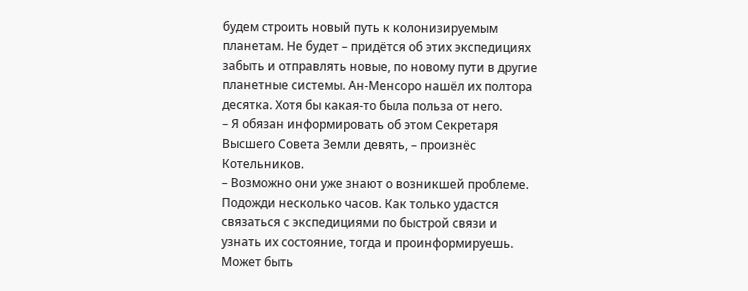будем строить новый путь к колонизируемым планетам. Не будет – придётся об этих экспедициях забыть и отправлять новые, по новому пути в другие планетные системы. Ан-Менсоро нашёл их полтора десятка. Хотя бы какая-то была польза от него.
– Я обязан информировать об этом Секретаря Высшего Совета Земли девять, – произнёс Котельников.
– Возможно они уже знают о возникшей проблеме. Подожди несколько часов. Как только удастся связаться с экспедициями по быстрой связи и узнать их состояние, тогда и проинформируешь. Может быть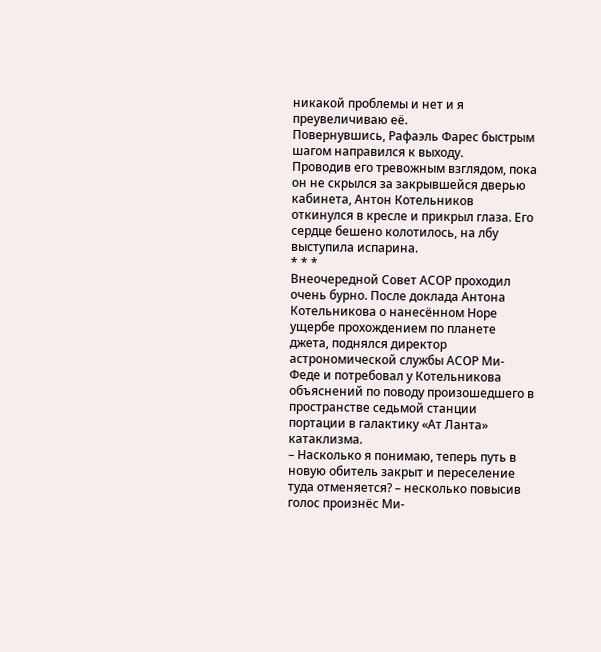никакой проблемы и нет и я преувеличиваю её.
Повернувшись, Рафаэль Фарес быстрым шагом направился к выходу.
Проводив его тревожным взглядом, пока он не скрылся за закрывшейся дверью кабинета, Антон Котельников откинулся в кресле и прикрыл глаза. Его сердце бешено колотилось, на лбу выступила испарина.
* * *
Внеочередной Совет АСОР проходил очень бурно. После доклада Антона Котельникова о нанесённом Норе ущербе прохождением по планете джета, поднялся директор астрономической службы АСОР Ми-Феде и потребовал у Котельникова объяснений по поводу произошедшего в пространстве седьмой станции портации в галактику «Ат Ланта» катаклизма.
– Насколько я понимаю, теперь путь в новую обитель закрыт и переселение туда отменяется? – несколько повысив голос произнёс Ми-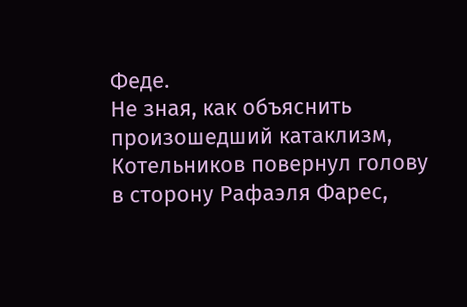Феде.
Не зная, как объяснить произошедший катаклизм, Котельников повернул голову в сторону Рафаэля Фарес,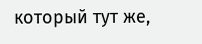который тут же,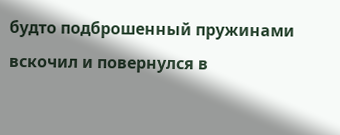будто подброшенный пружинами вскочил и повернулся в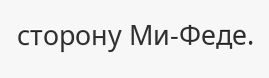сторону Ми-Феде.